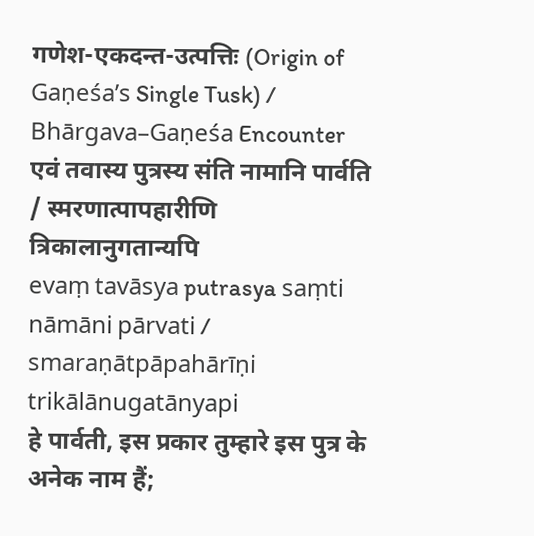गणेश-एकदन्त-उत्पत्तिः (Origin of Gaṇeśa’s Single Tusk) / Bhārgava–Gaṇeśa Encounter
एवं तवास्य पुत्रस्य संति नामानि पार्वति / स्मरणात्पापहारीणि त्रिकालानुगतान्यपि
evaṃ tavāsya putrasya saṃti nāmāni pārvati / smaraṇātpāpahārīṇi trikālānugatānyapi
हे पार्वती, इस प्रकार तुम्हारे इस पुत्र के अनेक नाम हैं;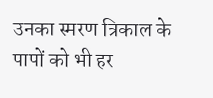उनका स्मरण त्रिकाल के पापों को भी हर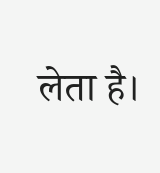लेता है।